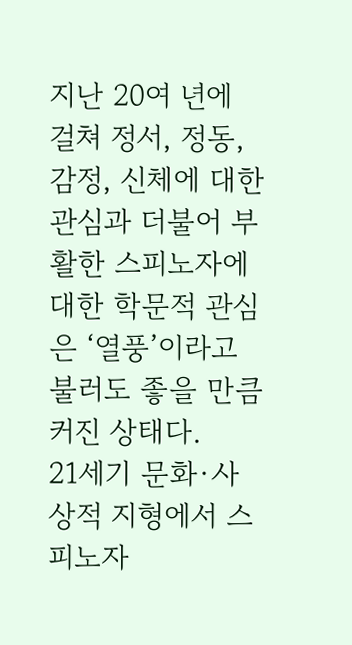지난 20여 년에 걸쳐 정서, 정동, 감정, 신체에 대한 관심과 더불어 부활한 스피노자에 대한 학문적 관심은 ‘열풍’이라고 불러도 좋을 만큼 커진 상태다.
21세기 문화·사상적 지형에서 스피노자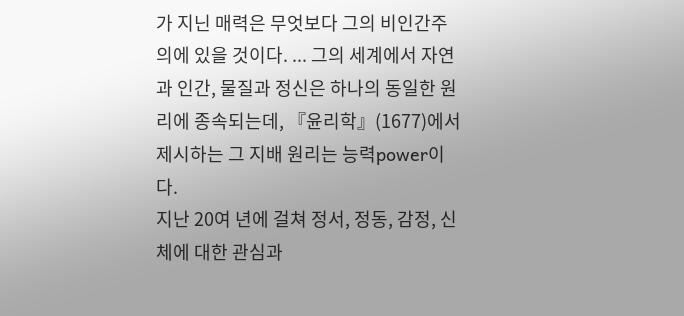가 지닌 매력은 무엇보다 그의 비인간주의에 있을 것이다. ... 그의 세계에서 자연과 인간, 물질과 정신은 하나의 동일한 원리에 종속되는데, 『윤리학』(1677)에서 제시하는 그 지배 원리는 능력power이다.
지난 20여 년에 걸쳐 정서, 정동, 감정, 신체에 대한 관심과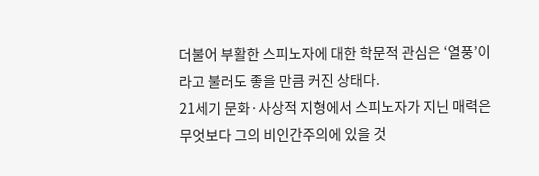더불어 부활한 스피노자에 대한 학문적 관심은 ‘열풍’이라고 불러도 좋을 만큼 커진 상태다.
21세기 문화·사상적 지형에서 스피노자가 지닌 매력은 무엇보다 그의 비인간주의에 있을 것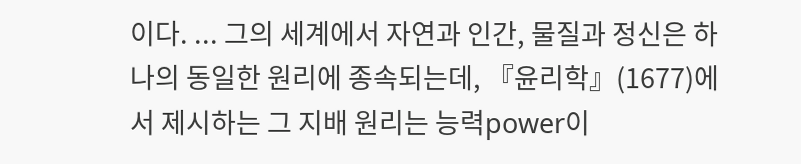이다. ... 그의 세계에서 자연과 인간, 물질과 정신은 하나의 동일한 원리에 종속되는데, 『윤리학』(1677)에서 제시하는 그 지배 원리는 능력power이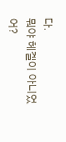다.
뭐야 헤겔이 아니었어?